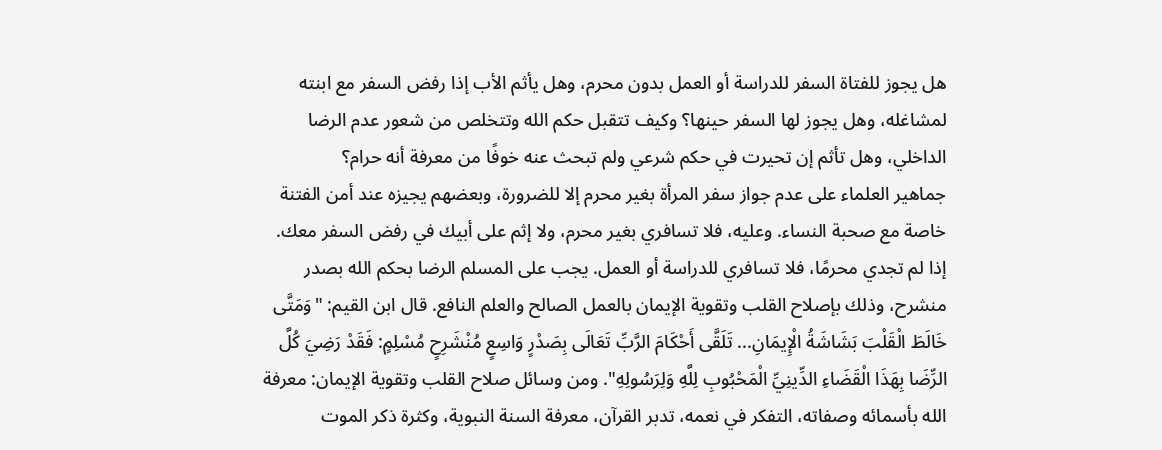هل يجوز للفتاة السفر للدراسة أو العمل بدون محرم، وهل يأثم الأب إذا رفض السفر مع ابنته لمشاغله، وهل يجوز لها السفر حينها؟ وكيف تتقبل حكم الله وتتخلص من شعور عدم الرضا الداخلي، وهل تأثم إن تحيرت في حكم شرعي ولم تبحث عنه خوفًا من معرفة أنه حرام؟
جماهير العلماء على عدم جواز سفر المرأة بغير محرم إلا للضرورة، وبعضهم يجيزه عند أمن الفتنة خاصة مع صحبة النساء. وعليه، فلا تسافري بغير محرم، ولا إثم على أبيك في رفض السفر معك. إذا لم تجدي محرمًا، فلا تسافري للدراسة أو العمل. يجب على المسلم الرضا بحكم الله بصدر منشرح، وذلك بإصلاح القلب وتقوية الإيمان بالعمل الصالح والعلم النافع. قال ابن القيم: "وَمَتَّى خَالَطَ الْقَلْبَ بَشَاشَةُ الْإِيمَانِ... تَلَقَّى أَحْكَامَ الرَّبِّ تَعَالَى بِصَدْرٍ وَاسِعٍ مُنْشَرِحٍ مُسْلِمٍ: فَقَدْ رَضِيَ كُلَّ الرِّضَا بِهَذَا الْقَضَاءِ الدِّينِيِّ الْمَحْبُوبِ لِلَّهِ وَلِرَسُولِهِ". ومن وسائل صلاح القلب وتقوية الإيمان: معرفة الله بأسمائه وصفاته، التفكر في نعمه، تدبر القرآن، معرفة السنة النبوية، وكثرة ذكر الموت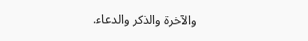والآخرة والذكر والدعاء.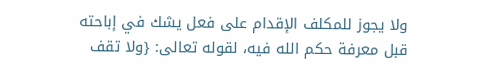ولا يجوز للمكلف الإقدام على فعل يشك في إباحته قبل معرفة حكم الله فيه، لقوله تعالى: {ولا تقف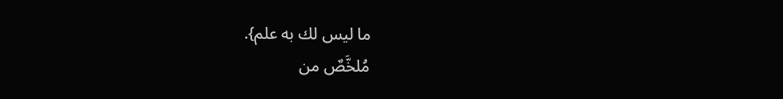ما ليس لك به علم}.
مُلخَّصٌ من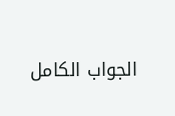الجواب الكامل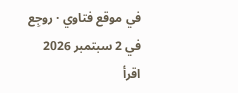في موقع فتاوي · روجِع في 2 سبتمبر 2026
اقرأ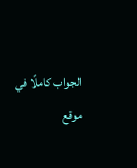الجواب كاملًا في موقع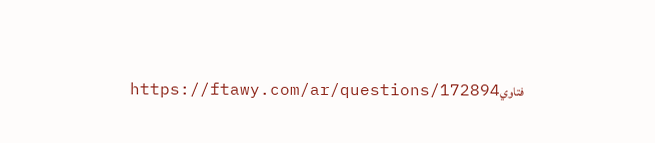فتاويhttps://ftawy.com/ar/questions/172894